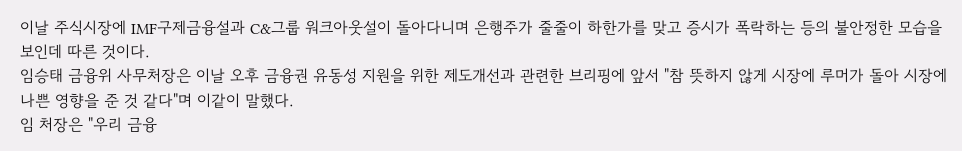이날 주식시장에 IMF구제금융설과 C&그룹 워크아웃설이 돌아다니며 은행주가 줄줄이 하한가를 맞고 증시가 폭락하는 등의 불안정한 모습을 보인데 따른 것이다.
임승태 금융위 사무처장은 이날 오후 금융권 유동성 지원을 위한 제도개선과 관련한 브리핑에 앞서 "참 뜻하지 않게 시장에 루머가 돌아 시장에 나쁜 영향을 준 것 같다"며 이같이 말했다.
임 처장은 "우리 금융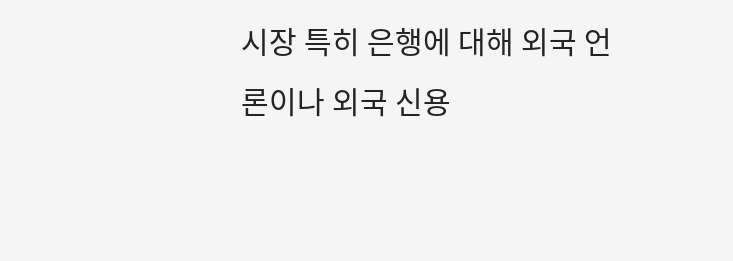시장 특히 은행에 대해 외국 언론이나 외국 신용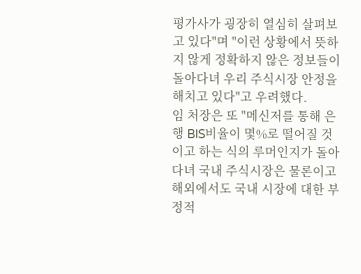평가사가 굉장히 열심히 살펴보고 있다"며 "이런 상황에서 뜻하지 않게 정확하지 않은 정보들이 돌아다녀 우리 주식시장 안정을 해치고 있다"고 우려했다.
임 처장은 또 "메신저를 통해 은행 BIS비율이 몇%로 떨어질 것이고 하는 식의 루머인지가 돌아다녀 국내 주식시장은 물론이고 해외에서도 국내 시장에 대한 부정적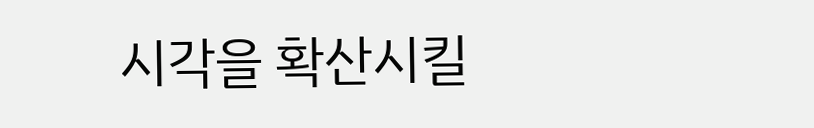시각을 확산시킬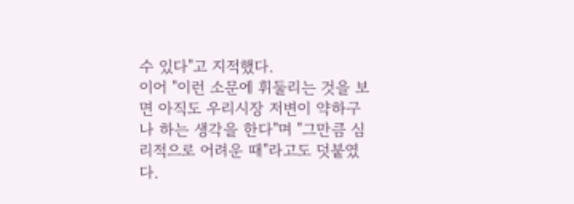수 있다"고 지적했다.
이어 "이런 소문에 휘둘리는 것을 보면 아직도 우리시장 저변이 약하구나 하는 생각을 한다"며 "그만큼 심리적으로 어려운 때"라고도 덧붙였다.